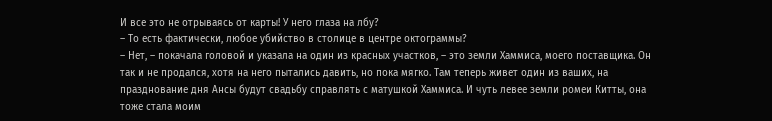И все это не отрываясь от карты! У него глаза на лбу?
– То есть фактически, любое убийство в столице в центре октограммы?
– Нет, – покачала головой и указала на один из красных участков, – это земли Хаммиса, моего поставщика. Он так и не продался, хотя на него пытались давить, но пока мягко. Там теперь живет один из ваших, на празднование дня Ансы будут свадьбу справлять с матушкой Хаммиса. И чуть левее земли ромеи Китты, она тоже стала моим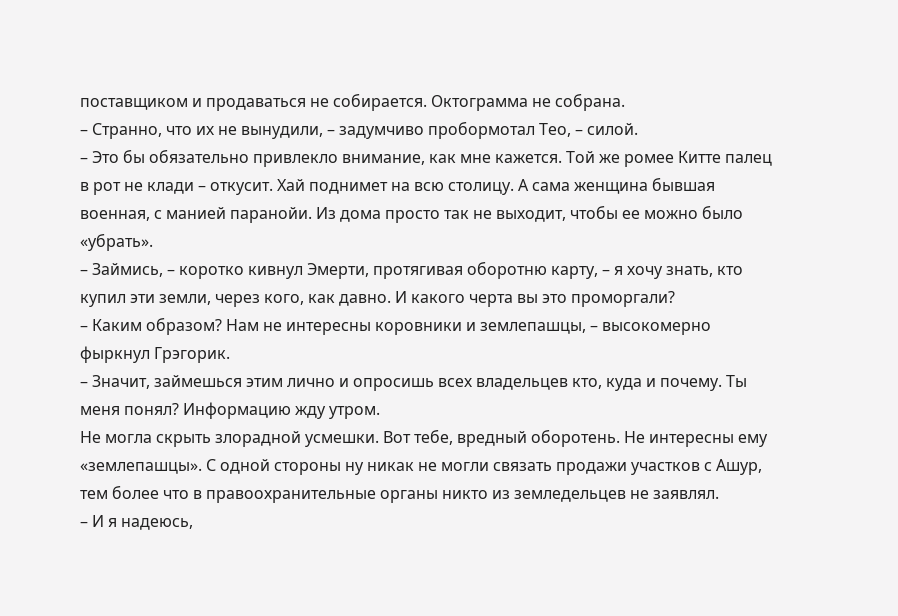поставщиком и продаваться не собирается. Октограмма не собрана.
– Странно, что их не вынудили, – задумчиво пробормотал Тео, – силой.
– Это бы обязательно привлекло внимание, как мне кажется. Той же ромее Китте палец в рот не клади – откусит. Хай поднимет на всю столицу. А сама женщина бывшая военная, с манией паранойи. Из дома просто так не выходит, чтобы ее можно было «убрать».
– Займись, – коротко кивнул Эмерти, протягивая оборотню карту, – я хочу знать, кто купил эти земли, через кого, как давно. И какого черта вы это проморгали?
– Каким образом? Нам не интересны коровники и землепашцы, – высокомерно фыркнул Грэгорик.
– Значит, займешься этим лично и опросишь всех владельцев кто, куда и почему. Ты меня понял? Информацию жду утром.
Не могла скрыть злорадной усмешки. Вот тебе, вредный оборотень. Не интересны ему «землепашцы». С одной стороны ну никак не могли связать продажи участков с Ашур, тем более что в правоохранительные органы никто из земледельцев не заявлял.
– И я надеюсь,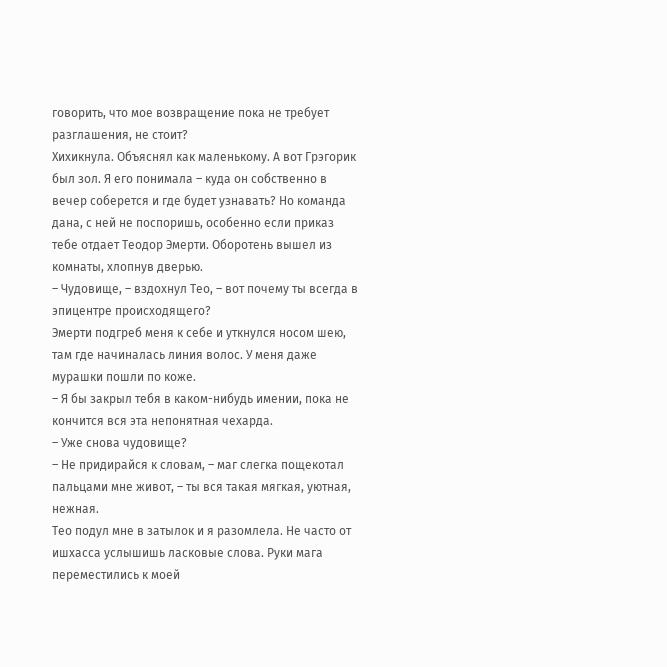говорить, что мое возвращение пока не требует разглашения, не стоит?
Хихикнула. Объяснял как маленькому. А вот Грэгорик был зол. Я его понимала – куда он собственно в вечер соберется и где будет узнавать? Но команда дана, с ней не поспоришь, особенно если приказ тебе отдает Теодор Эмерти. Оборотень вышел из комнаты, хлопнув дверью.
– Чудовище, – вздохнул Тео, – вот почему ты всегда в эпицентре происходящего?
Эмерти подгреб меня к себе и уткнулся носом шею, там где начиналась линия волос. У меня даже мурашки пошли по коже.
– Я бы закрыл тебя в каком-нибудь имении, пока не кончится вся эта непонятная чехарда.
– Уже снова чудовище?
– Не придирайся к словам, – маг слегка пощекотал пальцами мне живот, – ты вся такая мягкая, уютная, нежная.
Тео подул мне в затылок и я разомлела. Не часто от ишхасса услышишь ласковые слова. Руки мага переместились к моей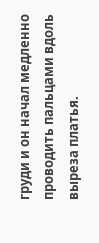груди и он начал медленно проводить пальцами вдоль выреза платья.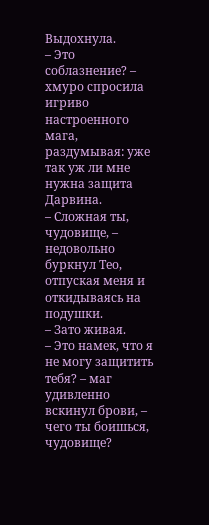Выдохнула.
– Это соблазнение? – хмуро спросила игриво настроенного мага, раздумывая: уже так уж ли мне нужна защита Дарвина.
– Сложная ты, чудовище, – недовольно буркнул Тео, отпуская меня и откидываясь на подушки.
– Зато живая.
– Это намек, что я не могу защитить тебя? – маг удивленно вскинул брови, – чего ты боишься, чудовище?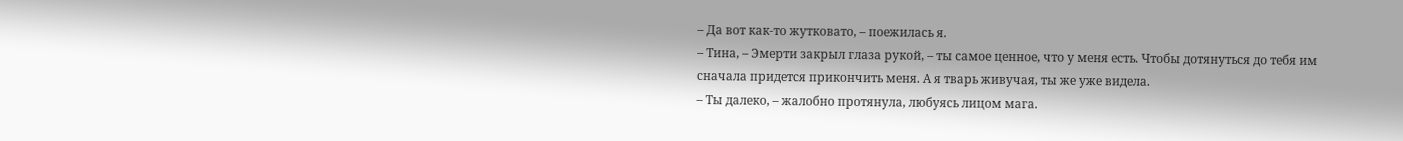– Да вот как-то жутковато, – поежилась я.
– Тина, – Эмерти закрыл глаза рукой, – ты самое ценное, что у меня есть. Чтобы дотянуться до тебя им сначала придется прикончить меня. А я тварь живучая, ты же уже видела.
– Ты далеко, – жалобно протянула, любуясь лицом мага.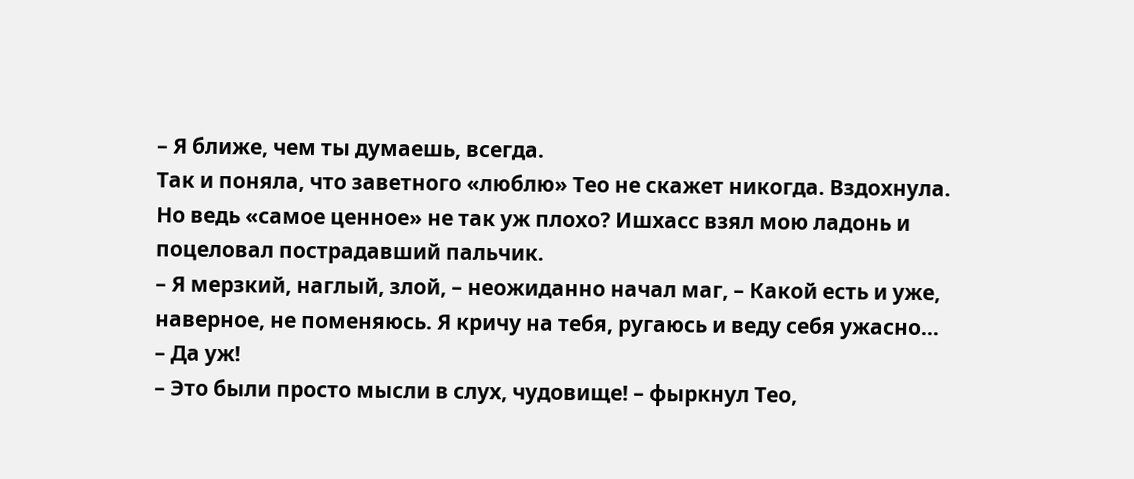– Я ближе, чем ты думаешь, всегда.
Так и поняла, что заветного «люблю» Тео не скажет никогда. Вздохнула. Но ведь «самое ценное» не так уж плохо? Ишхасс взял мою ладонь и поцеловал пострадавший пальчик.
– Я мерзкий, наглый, злой, – неожиданно начал маг, – Какой есть и уже, наверное, не поменяюсь. Я кричу на тебя, ругаюсь и веду себя ужасно...
– Да уж!
– Это были просто мысли в слух, чудовище! – фыркнул Тео,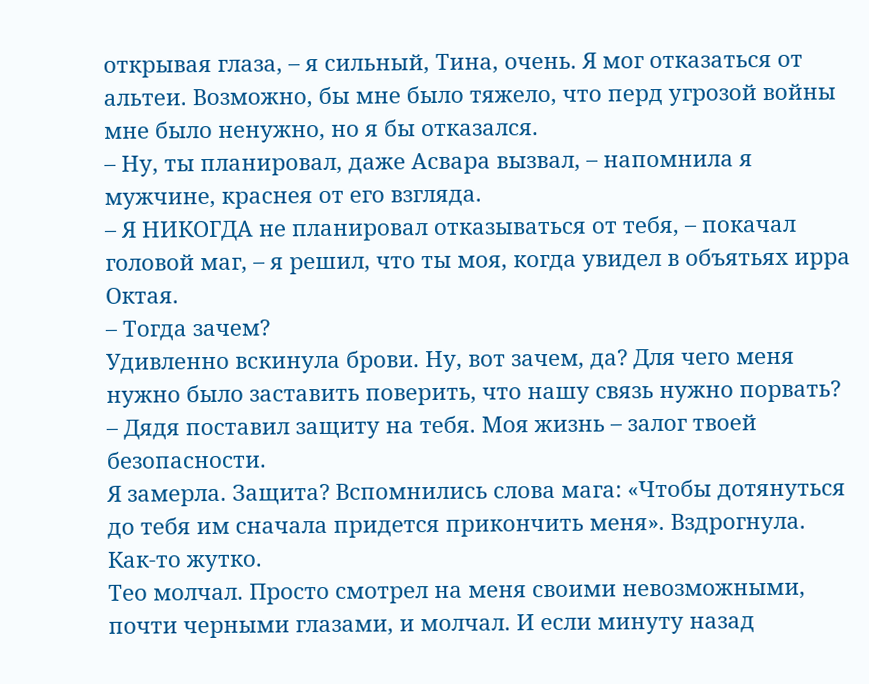открывая глаза, – я сильный, Тина, очень. Я мог отказаться от альтеи. Возможно, бы мне было тяжело, что перд угрозой войны мне было ненужно, но я бы отказался.
– Ну, ты планировал, даже Асвара вызвал, – напомнила я мужчине, краснея от его взгляда.
– Я НИКОГДА не планировал отказываться от тебя, – покачал головой маг, – я решил, что ты моя, когда увидел в объятьях ирра Октая.
– Тогда зачем?
Удивленно вскинула брови. Ну, вот зачем, да? Для чего меня нужно было заставить поверить, что нашу связь нужно порвать?
– Дядя поставил защиту на тебя. Моя жизнь – залог твоей безопасности.
Я замерла. Защита? Вспомнились слова мага: «Чтобы дотянуться до тебя им сначала придется прикончить меня». Вздрогнула. Как-то жутко.
Тео молчал. Просто смотрел на меня своими невозможными, почти черными глазами, и молчал. И если минуту назад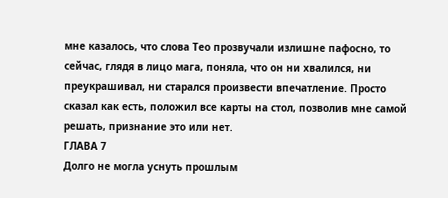мне казалось, что слова Тео прозвучали излишне пафосно, то сейчас, глядя в лицо мага, поняла, что он ни хвалился, ни преукрашивал, ни старался произвести впечатление. Просто сказал как есть, положил все карты на стол, позволив мне самой решать, признание это или нет.
ГЛАВА 7
Долго не могла уснуть прошлым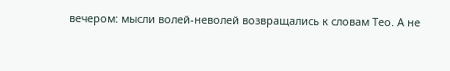вечером: мысли волей-неволей возвращались к словам Тео. А не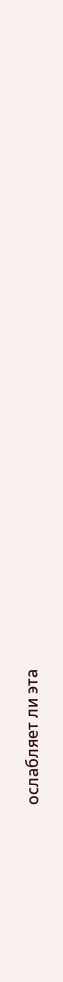ослабляет ли эта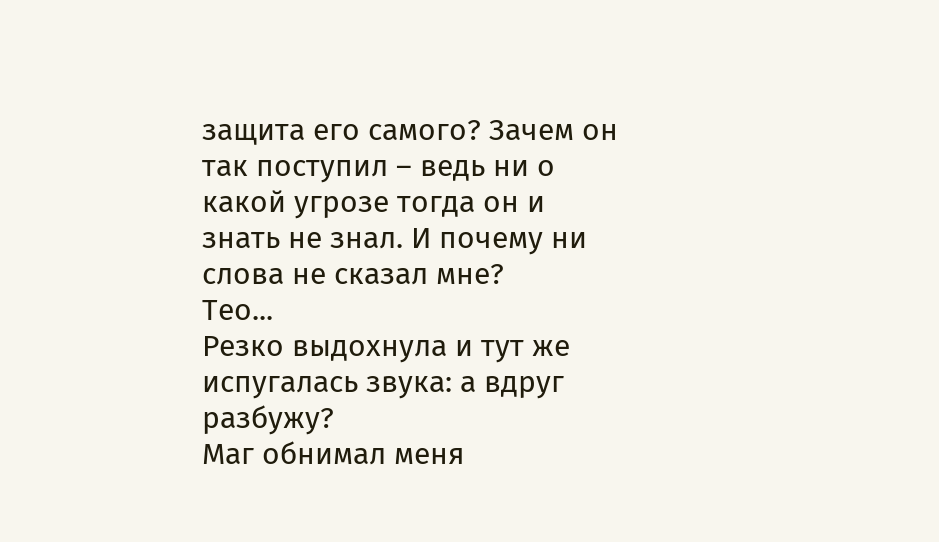защита его самого? Зачем он так поступил – ведь ни о какой угрозе тогда он и знать не знал. И почему ни слова не сказал мне?
Тео...
Резко выдохнула и тут же испугалась звука: а вдруг разбужу?
Маг обнимал меня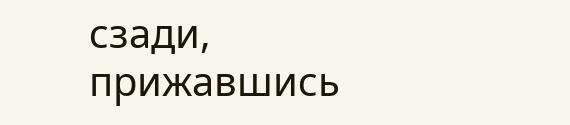сзади, прижавшись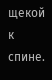щекой к спине.